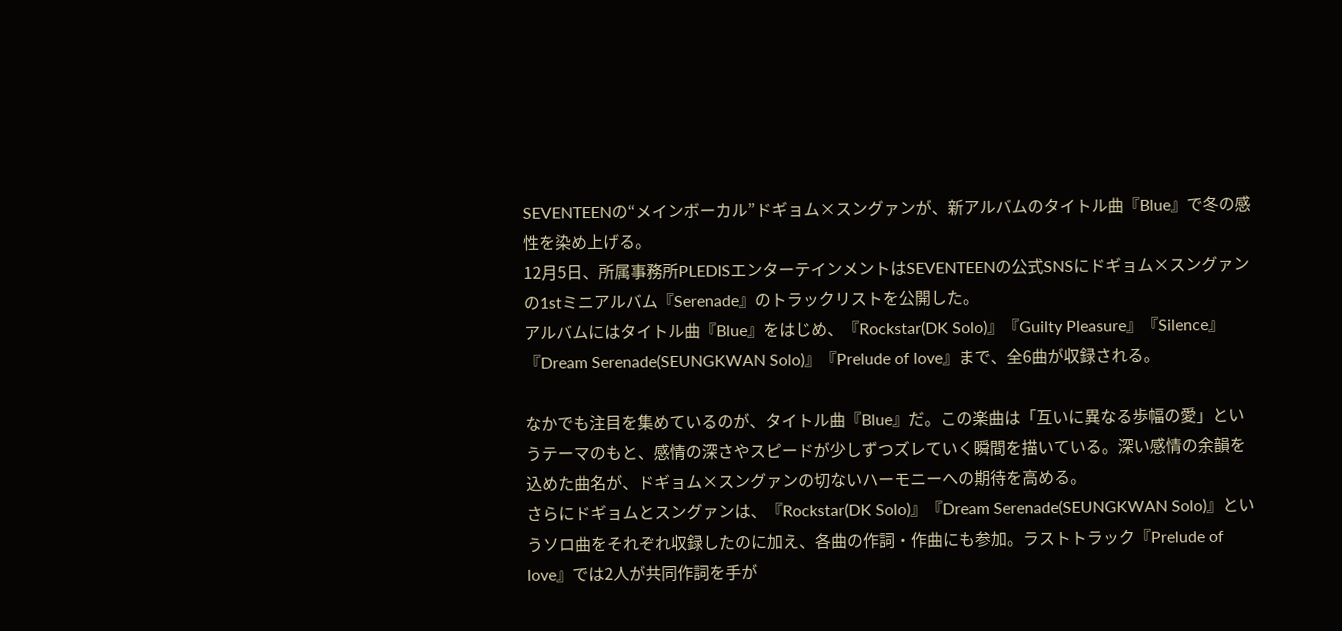SEVENTEENの“メインボーカル”ドギョム×スングァンが、新アルバムのタイトル曲『Blue』で冬の感性を染め上げる。
12月5日、所属事務所PLEDISエンターテインメントはSEVENTEENの公式SNSにドギョム×スングァンの1stミニアルバム『Serenade』のトラックリストを公開した。
アルバムにはタイトル曲『Blue』をはじめ、『Rockstar(DK Solo)』『Guilty Pleasure』『Silence』『Dream Serenade(SEUNGKWAN Solo)』『Prelude of love』まで、全6曲が収録される。

なかでも注目を集めているのが、タイトル曲『Blue』だ。この楽曲は「互いに異なる歩幅の愛」というテーマのもと、感情の深さやスピードが少しずつズレていく瞬間を描いている。深い感情の余韻を込めた曲名が、ドギョム×スングァンの切ないハーモニーへの期待を高める。
さらにドギョムとスングァンは、『Rockstar(DK Solo)』『Dream Serenade(SEUNGKWAN Solo)』というソロ曲をそれぞれ収録したのに加え、各曲の作詞・作曲にも参加。ラストトラック『Prelude of love』では2人が共同作詞を手が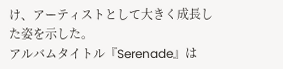け、アーティストとして大きく成長した姿を示した。
アルバムタイトル『Serenade』は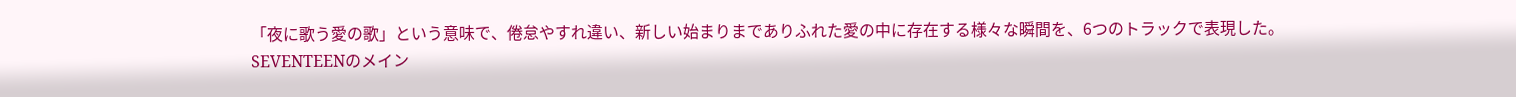「夜に歌う愛の歌」という意味で、倦怠やすれ違い、新しい始まりまでありふれた愛の中に存在する様々な瞬間を、6つのトラックで表現した。
SEVENTEENのメイン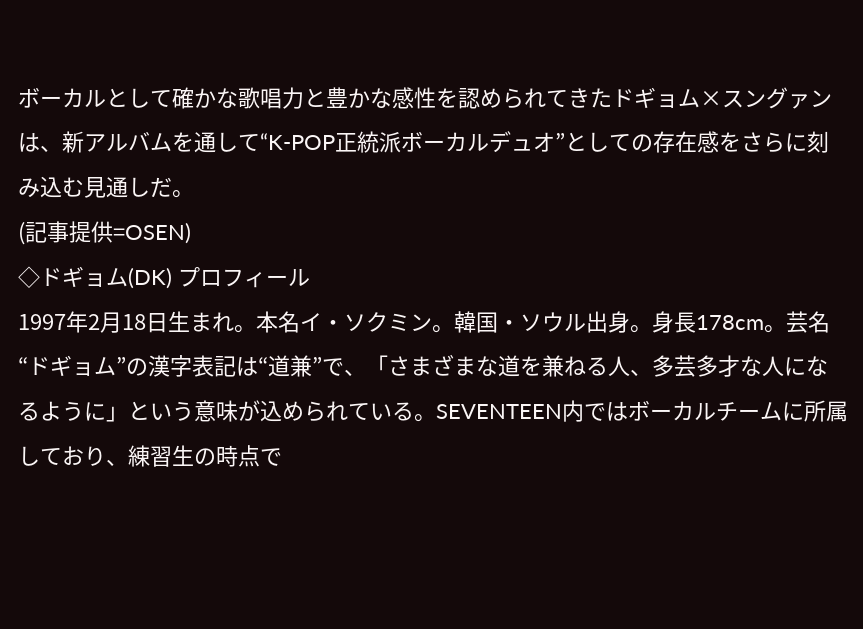ボーカルとして確かな歌唱力と豊かな感性を認められてきたドギョム×スングァンは、新アルバムを通して“K-POP正統派ボーカルデュオ”としての存在感をさらに刻み込む見通しだ。
(記事提供=OSEN)
◇ドギョム(DK) プロフィール
1997年2月18日生まれ。本名イ・ソクミン。韓国・ソウル出身。身長178cm。芸名“ドギョム”の漢字表記は“道兼”で、「さまざまな道を兼ねる人、多芸多才な人になるように」という意味が込められている。SEVENTEEN内ではボーカルチームに所属しており、練習生の時点で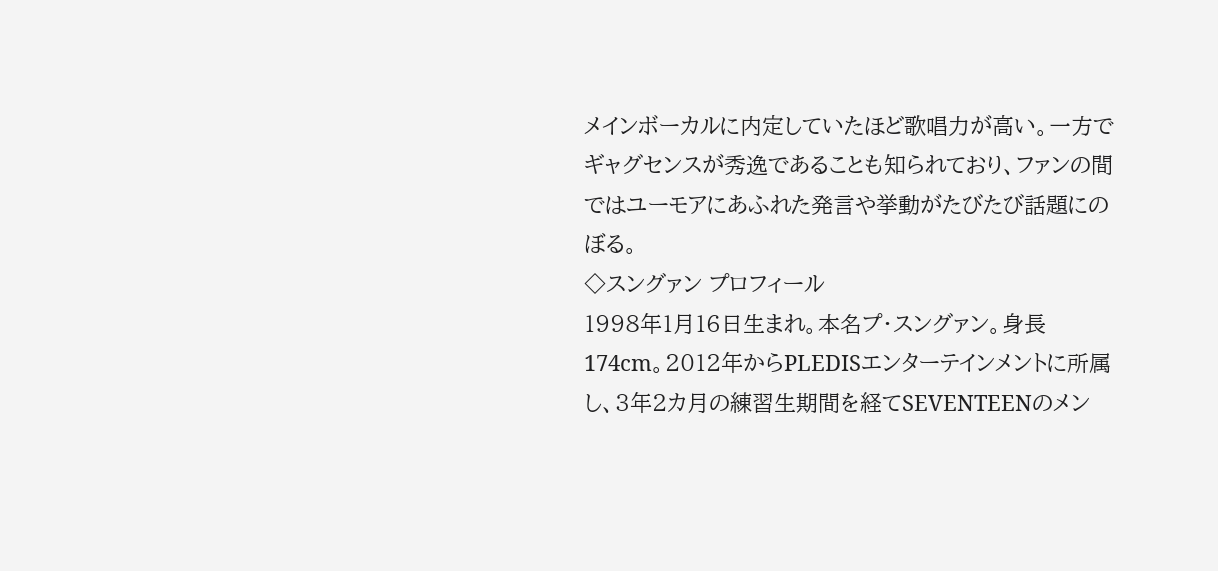メインボーカルに内定していたほど歌唱力が高い。一方でギャグセンスが秀逸であることも知られており、ファンの間ではユーモアにあふれた発言や挙動がたびたび話題にのぼる。
◇スングァン プロフィール
1998年1月16日生まれ。本名プ・スングァン。身長174cm。2012年からPLEDISエンターテインメントに所属し、3年2カ月の練習生期間を経てSEVENTEENのメン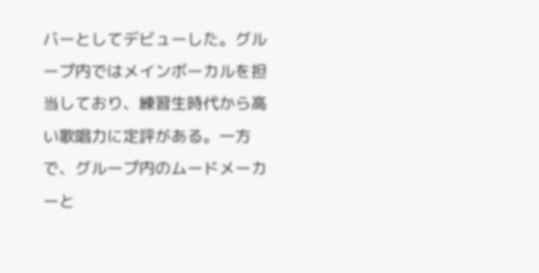バーとしてデビューした。グループ内ではメインボーカルを担当しており、練習生時代から高い歌唱力に定評がある。一方で、グループ内のムードメーカーと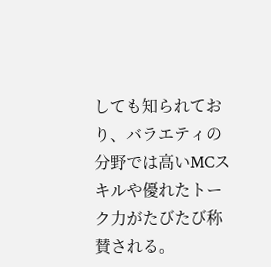しても知られており、バラエティの分野では高いMCスキルや優れたトーク力がたびたび称賛される。